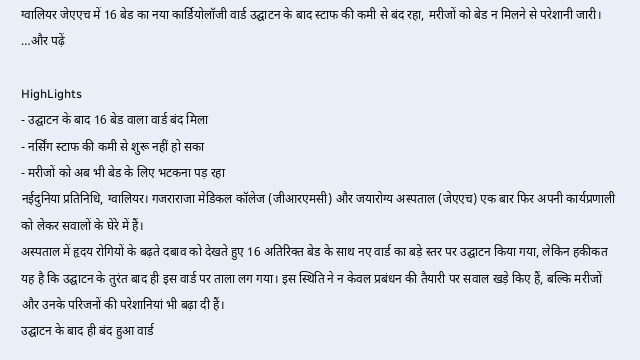ग्वालियर जेएएच में 16 बेड का नया कार्डियोलॉजी वार्ड उद्घाटन के बाद स्टाफ की कमी से बंद रहा, मरीजों को बेड न मिलने से परेशानी जारी। …और पढ़ें

HighLights
- उद्घाटन के बाद 16 बेड वाला वार्ड बंद मिला
- नर्सिंग स्टाफ की कमी से शुरू नहीं हो सका
- मरीजों को अब भी बेड के लिए भटकना पड़ रहा
नईदुनिया प्रतिनिधि, ग्वालियर। गजराराजा मेडिकल कॉलेज (जीआरएमसी) और जयारोग्य अस्पताल (जेएएच) एक बार फिर अपनी कार्यप्रणाली को लेकर सवालों के घेरे में हैं।
अस्पताल में हृदय रोगियों के बढ़ते दबाव को देखते हुए 16 अतिरिक्त बेड के साथ नए वार्ड का बड़े स्तर पर उद्घाटन किया गया, लेकिन हकीकत यह है कि उद्घाटन के तुरंत बाद ही इस वार्ड पर ताला लग गया। इस स्थिति ने न केवल प्रबंधन की तैयारी पर सवाल खड़े किए हैं, बल्कि मरीजों और उनके परिजनों की परेशानियां भी बढ़ा दी हैं।
उद्घाटन के बाद ही बंद हुआ वार्ड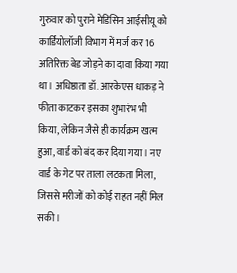गुरुवार को पुराने मेडिसिन आईसीयू को कार्डियोलॉजी विभाग में मर्ज कर 16 अतिरिक्त बेड जोड़ने का दावा किया गया था। अधिष्ठाता डॉ. आरकेएस धाकड़ ने फीता काटकर इसका शुभारंभ भी किया, लेकिन जैसे ही कार्यक्रम खत्म हुआ, वार्ड को बंद कर दिया गया। नए वार्ड के गेट पर ताला लटकता मिला, जिससे मरीजों को कोई राहत नहीं मिल सकी।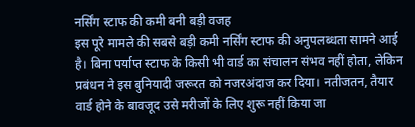नर्सिंग स्टाफ की कमी बनी बड़ी वजह
इस पूरे मामले की सबसे बड़ी कमी नर्सिंग स्टाफ की अनुपलब्धता सामने आई है। बिना पर्याप्त स्टाफ के किसी भी वार्ड का संचालन संभव नहीं होता, लेकिन प्रबंधन ने इस बुनियादी जरूरत को नजरअंदाज कर दिया। नतीजतन, तैयार वार्ड होने के बावजूद उसे मरीजों के लिए शुरू नहीं किया जा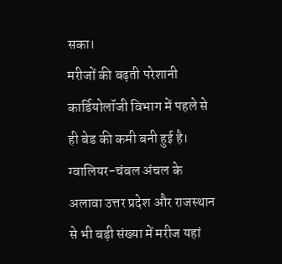सका।
मरीजों की बढ़ती परेशानी
कार्डियोलॉजी विभाग में पहले से ही बेड की कमी बनी हुई है। ग्वालियर-चंबल अंचल के अलावा उत्तर प्रदेश और राजस्थान से भी बड़ी संख्या में मरीज यहां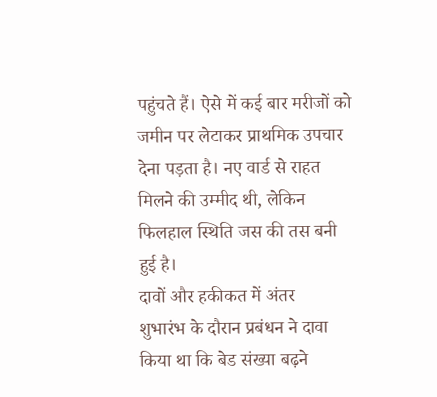पहुंचते हैं। ऐसे में कई बार मरीजों को जमीन पर लेटाकर प्राथमिक उपचार देना पड़ता है। नए वार्ड से राहत मिलने की उम्मीद थी, लेकिन फिलहाल स्थिति जस की तस बनी हुई है।
दावों और हकीकत में अंतर
शुभारंभ के दौरान प्रबंधन ने दावा किया था कि बेड संख्या बढ़ने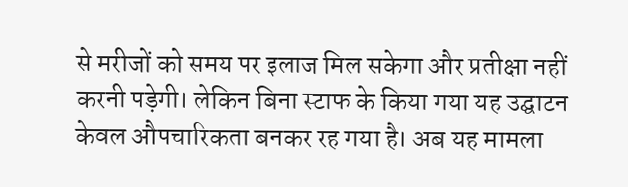से मरीजों को समय पर इलाज मिल सकेगा और प्रतीक्षा नहीं करनी पड़ेगी। लेकिन बिना स्टाफ के किया गया यह उद्घाटन केवल औपचारिकता बनकर रह गया है। अब यह मामला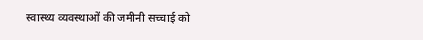स्वास्थ्य व्यवस्थाओं की जमीनी सच्चाई को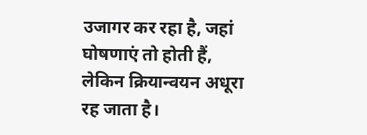उजागर कर रहा है, जहां घोषणाएं तो होती हैं, लेकिन क्रियान्वयन अधूरा रह जाता है।